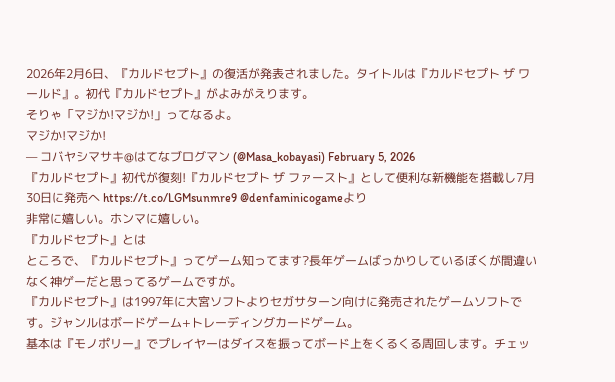2026年2月6日、『カルドセプト』の復活が発表されました。タイトルは『カルドセプト ザ ワールド』。初代『カルドセプト』がよみがえります。
そりゃ「マジか!マジか!」ってなるよ。
マジか!マジか!
— コバヤシマサキ@はてなブログマン (@Masa_kobayasi) February 5, 2026
『カルドセプト』初代が復刻!『カルドセプト ザ ファースト』として便利な新機能を搭載し7月30日に発売へ https://t.co/LGMsunmre9 @denfaminicogameより
非常に嬉しい。ホンマに嬉しい。
『カルドセプト』とは
ところで、『カルドセプト』ってゲーム知ってます?長年ゲームばっかりしているぼくが間違いなく神ゲーだと思ってるゲームですが。
『カルドセプト』は1997年に大宮ソフトよりセガサターン向けに発売されたゲームソフトです。ジャンルはボードゲーム+トレーディングカードゲーム。
基本は『モノポリー』でプレイヤーはダイスを振ってボード上をくるくる周回します。チェッ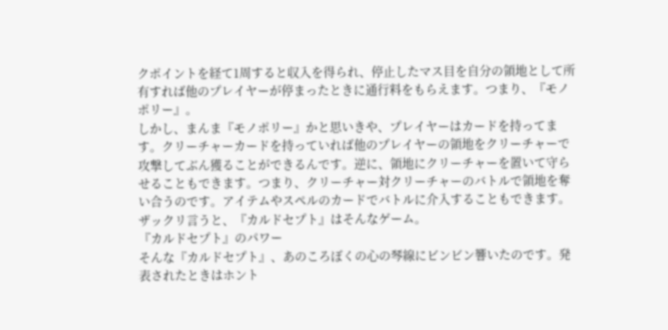クポイントを経て1周すると収入を得られ、停止したマス目を自分の領地として所有すれば他のプレイヤーが停まったときに通行料をもらえます。つまり、『モノポリー』。
しかし、まんま『モノポリー』かと思いきや、プレイヤーはカードを持ってます。クリーチャーカードを持っていれば他のプレイヤーの領地をクリーチャーで攻撃してぶん獲ることができるんです。逆に、領地にクリーチャーを置いて守らせることもできます。つまり、クリーチャー対クリーチャーのバトルで領地を奪い合うのです。アイテムやスペルのカードでバトルに介入することもできます。
ザックリ言うと、『カルドセプト』はそんなゲーム。
『カルドセプト』のパワー
そんな『カルドセプト』、あのころぼくの心の琴線にビンビン響いたのです。発表されたときはホント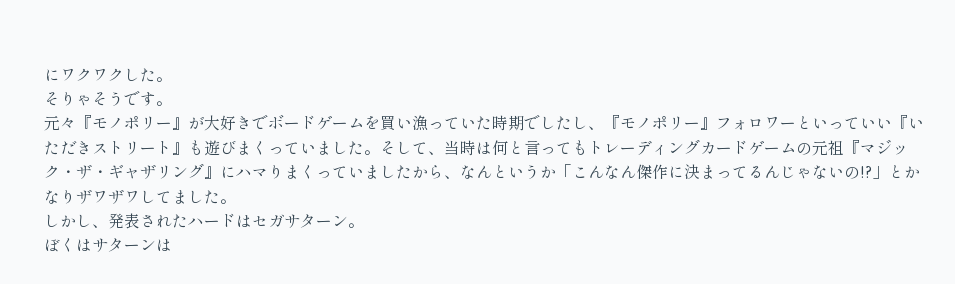にワクワクした。
そりゃそうです。
元々『モノポリー』が大好きでボードゲームを買い漁っていた時期でしたし、『モノポリー』フォロワーといっていい『いただきストリート』も遊びまくっていました。そして、当時は何と言ってもトレーディングカードゲームの元祖『マジック・ザ・ギャザリング』にハマりまくっていましたから、なんというか「こんなん傑作に決まってるんじゃないの!?」とかなりザワザワしてました。
しかし、発表されたハードはセガサターン。
ぼくはサターンは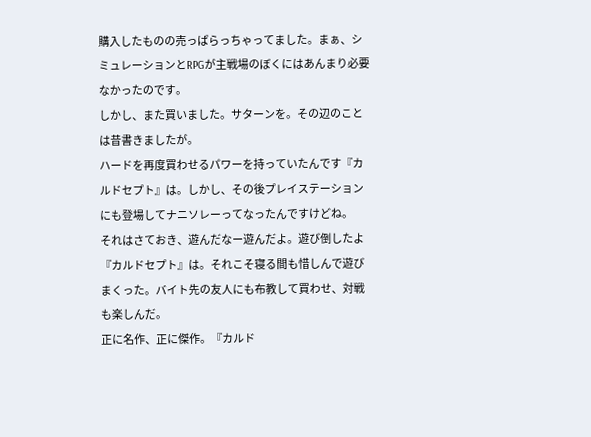購入したものの売っぱらっちゃってました。まぁ、シミュレーションとRPGが主戦場のぼくにはあんまり必要なかったのです。
しかし、また買いました。サターンを。その辺のことは昔書きましたが。
ハードを再度買わせるパワーを持っていたんです『カルドセプト』は。しかし、その後プレイステーションにも登場してナニソレーってなったんですけどね。
それはさておき、遊んだなー遊んだよ。遊び倒したよ『カルドセプト』は。それこそ寝る間も惜しんで遊びまくった。バイト先の友人にも布教して買わせ、対戦も楽しんだ。
正に名作、正に傑作。『カルド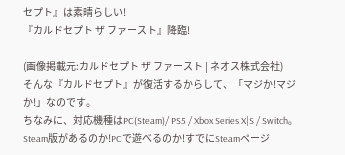セプト』は素晴らしい!
『カルドセプト ザ ファースト』降臨!

(画像掲載元:カルドセプト ザ ファースト | ネオス株式会社)
そんな『カルドセプト』が復活するからして、「マジか!マジか!」なのです。
ちなみに、対応機種はPC(Steam)/ PS5 / Xbox Series X|S / Switch。
Steam版があるのか!PCで遊べるのか!すでにSteamページ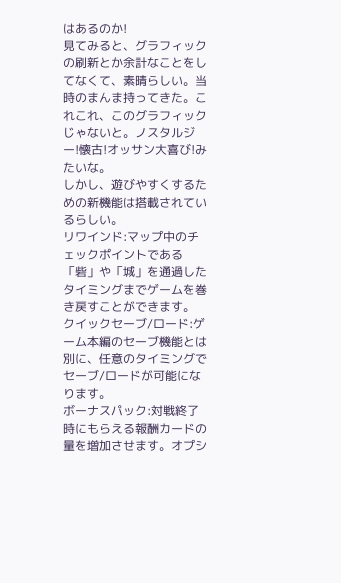はあるのか!
見てみると、グラフィックの刷新とか余計なことをしてなくて、素晴らしい。当時のまんま持ってきた。これこれ、このグラフィックじゃないと。ノスタルジー!懐古!オッサン大喜び!みたいな。
しかし、遊びやすくするための新機能は搭載されているらしい。
リワインド:マップ中のチェックポイントである「砦」や「城」を通過したタイミングまでゲームを巻き戻すことができます。
クイックセーブ/ロード:ゲーム本編のセーブ機能とは別に、任意のタイミングでセーブ/ロードが可能になります。
ボーナスパック:対戦終了時にもらえる報酬カードの量を増加させます。オプシ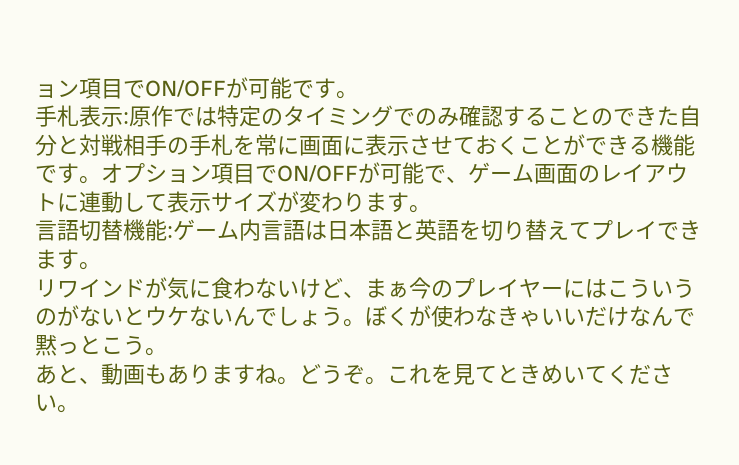ョン項目でON/OFFが可能です。
手札表示:原作では特定のタイミングでのみ確認することのできた自分と対戦相手の手札を常に画面に表示させておくことができる機能です。オプション項目でON/OFFが可能で、ゲーム画面のレイアウトに連動して表示サイズが変わります。
言語切替機能:ゲーム内言語は日本語と英語を切り替えてプレイできます。
リワインドが気に食わないけど、まぁ今のプレイヤーにはこういうのがないとウケないんでしょう。ぼくが使わなきゃいいだけなんで黙っとこう。
あと、動画もありますね。どうぞ。これを見てときめいてください。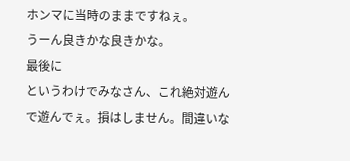ホンマに当時のままですねぇ。
うーん良きかな良きかな。
最後に
というわけでみなさん、これ絶対遊んで遊んでぇ。損はしません。間違いな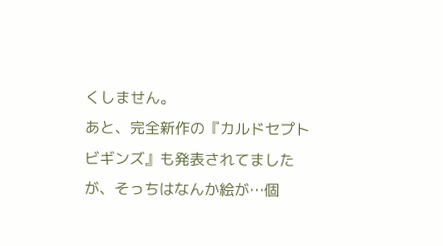くしません。
あと、完全新作の『カルドセプト ビギンズ』も発表されてましたが、そっちはなんか絵が…個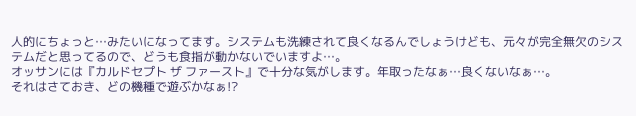人的にちょっと…みたいになってます。システムも洗練されて良くなるんでしょうけども、元々が完全無欠のシステムだと思ってるので、どうも食指が動かないでいますよ…。
オッサンには『カルドセプト ザ ファースト』で十分な気がします。年取ったなぁ…良くないなぁ…。
それはさておき、どの機種で遊ぶかなぁ!?